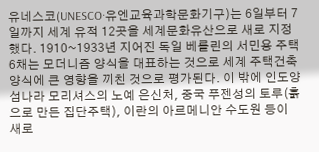유네스코(UNESCO·유엔교육과학문화기구)는 6일부터 7일까지 세계 유적 12곳을 세계문화유산으로 새로 지정했다. 1910~1933년 지어진 독일 베를린의 서민용 주택 6채는 모더니즘 양식을 대표하는 것으로 세계 주택건축 양식에 큰 영향을 끼친 것으로 평가된다. 이 밖에 인도양 섬나라 모리셔스의 노예 은신처, 중국 푸젠성의 토루(흙으로 만든 집단주택), 이란의 아르메니안 수도원 등이 새로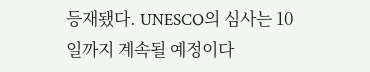등재됐다. UNESCO의 심사는 10일까지 계속될 예정이다